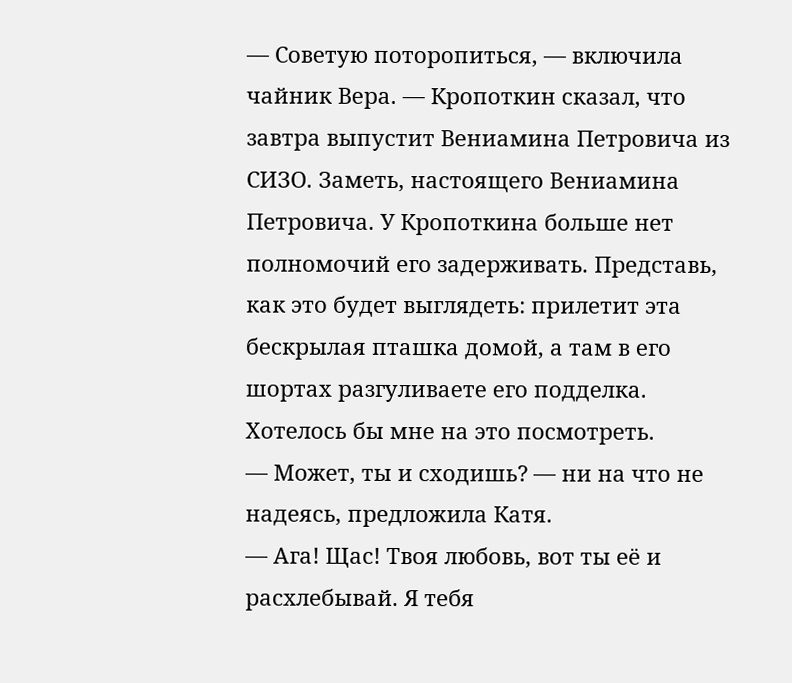— Советую поторопиться, — включила чайник Вера. — Кропоткин сказал, что завтра выпустит Вениамина Петровича из СИЗО. Заметь, настоящего Вениамина Петровича. У Кропоткина больше нет полномочий его задерживать. Представь, как это будет выглядеть: прилетит эта бескрылая пташка домой, а там в его шортах разгуливаете его подделка. Хотелось бы мне на это посмотреть.
— Может, ты и сходишь? — ни на что не надеясь, предложила Катя.
— Ага! Щас! Твоя любовь, вот ты её и расхлебывай. Я тебя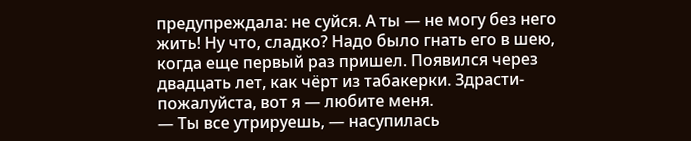предупреждала: не суйся. А ты — не могу без него жить! Ну что, сладко? Надо было гнать его в шею, когда еще первый раз пришел. Появился через двадцать лет, как чёрт из табакерки. Здрасти-пожалуйста, вот я — любите меня.
— Ты все утрируешь, — насупилась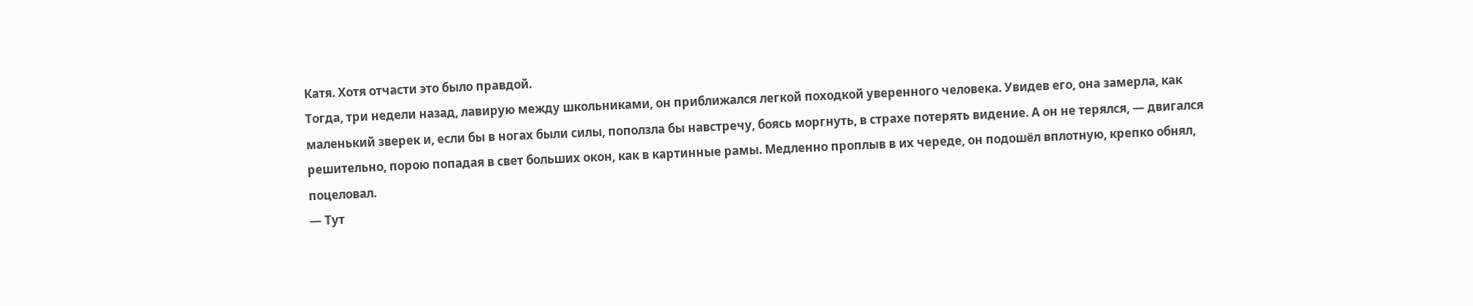Катя. Хотя отчасти это было правдой.
Тогда, три недели назад, лавирую между школьниками, он приближался легкой походкой уверенного человека. Увидев его, она замерла, как маленький зверек и, если бы в ногах были силы, поползла бы навстречу, боясь моргнуть, в страхе потерять видение. А он не терялся, — двигался решительно, порою попадая в свет больших окон, как в картинные рамы. Медленно проплыв в их череде, он подошёл вплотную, крепко обнял, поцеловал.
— Тут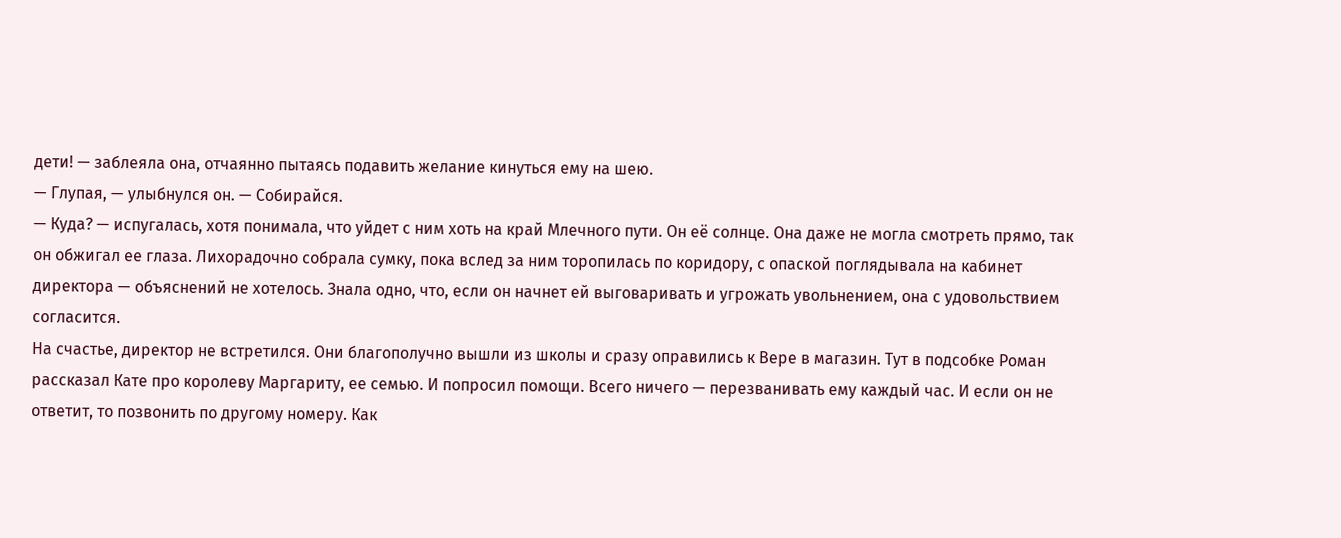дети! — заблеяла она, отчаянно пытаясь подавить желание кинуться ему на шею.
— Глупая, — улыбнулся он. — Собирайся.
— Куда? — испугалась, хотя понимала, что уйдет с ним хоть на край Млечного пути. Он её солнце. Она даже не могла смотреть прямо, так он обжигал ее глаза. Лихорадочно собрала сумку, пока вслед за ним торопилась по коридору, с опаской поглядывала на кабинет директора — объяснений не хотелось. Знала одно, что, если он начнет ей выговаривать и угрожать увольнением, она с удовольствием согласится.
На счастье, директор не встретился. Они благополучно вышли из школы и сразу оправились к Вере в магазин. Тут в подсобке Роман рассказал Кате про королеву Маргариту, ее семью. И попросил помощи. Всего ничего — перезванивать ему каждый час. И если он не ответит, то позвонить по другому номеру. Как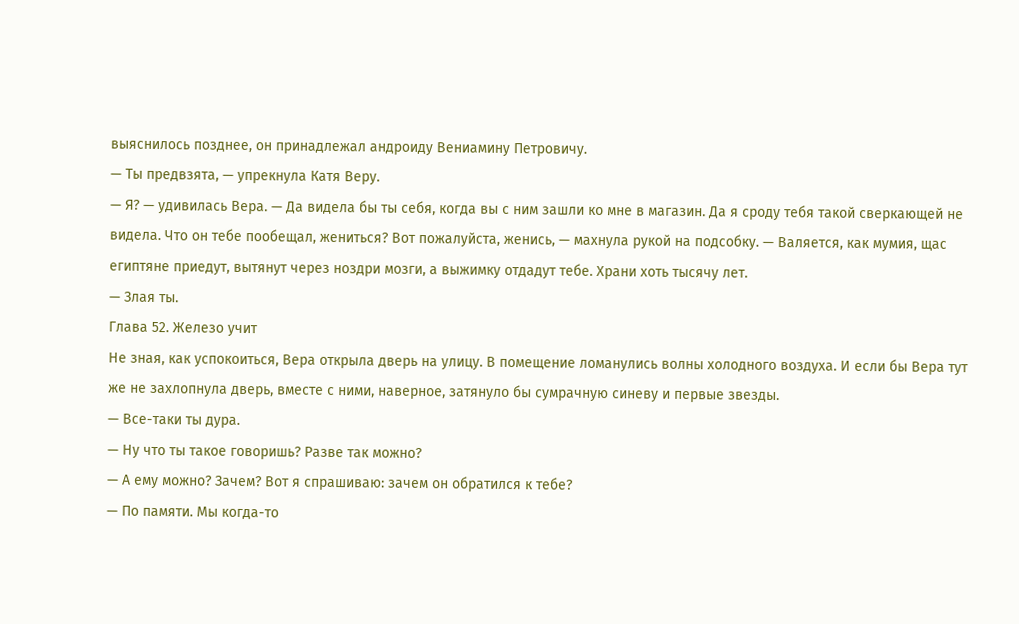выяснилось позднее, он принадлежал андроиду Вениамину Петровичу.
— Ты предвзята, — упрекнула Катя Веру.
— Я? — удивилась Вера. — Да видела бы ты себя, когда вы с ним зашли ко мне в магазин. Да я сроду тебя такой сверкающей не видела. Что он тебе пообещал, жениться? Вот пожалуйста, женись, — махнула рукой на подсобку. — Валяется, как мумия, щас египтяне приедут, вытянут через ноздри мозги, а выжимку отдадут тебе. Храни хоть тысячу лет.
— Злая ты.
Глава 52. Железо учит
Не зная, как успокоиться, Вера открыла дверь на улицу. В помещение ломанулись волны холодного воздуха. И если бы Вера тут же не захлопнула дверь, вместе с ними, наверное, затянуло бы сумрачную синеву и первые звезды.
— Все-таки ты дура.
— Ну что ты такое говоришь? Разве так можно?
— А ему можно? Зачем? Вот я спрашиваю: зачем он обратился к тебе?
— По памяти. Мы когда-то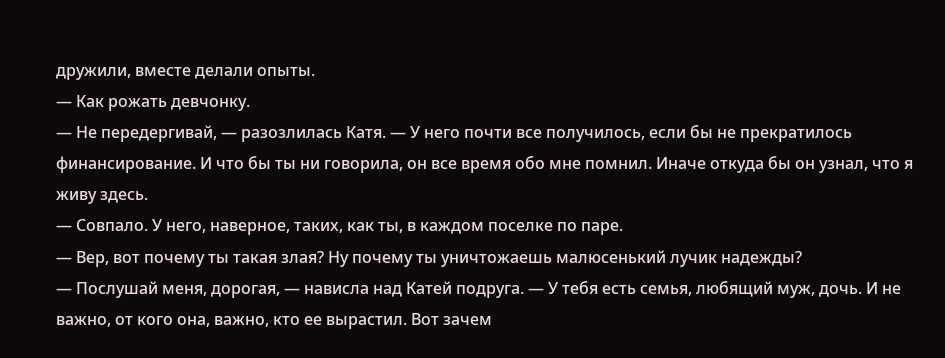дружили, вместе делали опыты.
— Как рожать девчонку.
— Не передергивай, — разозлилась Катя. — У него почти все получилось, если бы не прекратилось финансирование. И что бы ты ни говорила, он все время обо мне помнил. Иначе откуда бы он узнал, что я живу здесь.
— Совпало. У него, наверное, таких, как ты, в каждом поселке по паре.
— Вер, вот почему ты такая злая? Ну почему ты уничтожаешь малюсенький лучик надежды?
— Послушай меня, дорогая, — нависла над Катей подруга. — У тебя есть семья, любящий муж, дочь. И не важно, от кого она, важно, кто ее вырастил. Вот зачем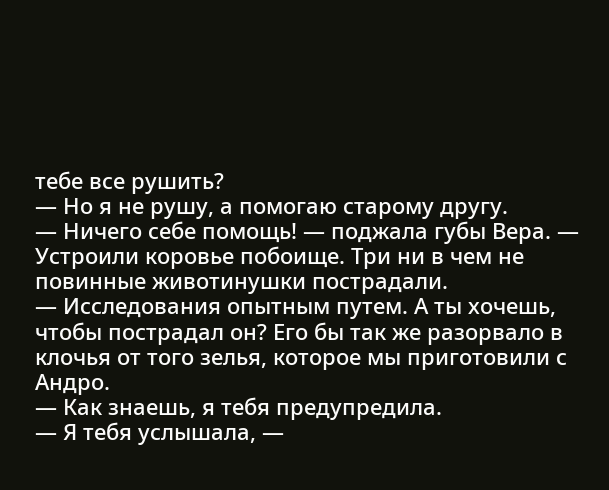тебе все рушить?
— Но я не рушу, а помогаю старому другу.
— Ничего себе помощь! — поджала губы Вера. — Устроили коровье побоище. Три ни в чем не повинные животинушки пострадали.
— Исследования опытным путем. А ты хочешь, чтобы пострадал он? Его бы так же разорвало в клочья от того зелья, которое мы приготовили с Андро.
— Как знаешь, я тебя предупредила.
— Я тебя услышала, —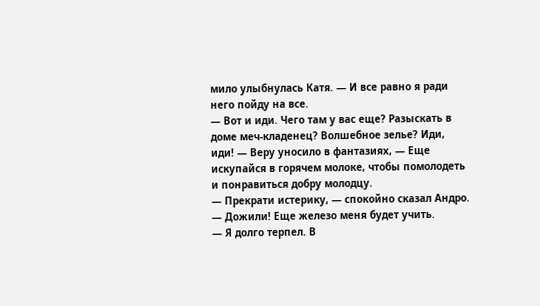мило улыбнулась Катя. — И все равно я ради него пойду на все.
— Вот и иди. Чего там у вас еще? Разыскать в доме меч-кладенец? Волшебное зелье? Иди, иди! — Веру уносило в фантазиях, — Еще искупайся в горячем молоке, чтобы помолодеть и понравиться добру молодцу.
— Прекрати истерику, — спокойно сказал Андро.
— Дожили! Еще железо меня будет учить.
— Я долго терпел. В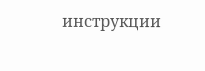инструкции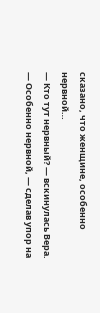сказано, что женщине, особенно нервной…
— Кто тут нервный? — вскинулась Вера.
— Особенно нервной, — сделав упор на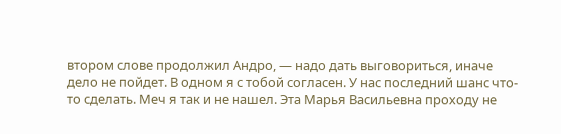втором слове продолжил Андро, — надо дать выговориться, иначе дело не пойдет. В одном я с тобой согласен. У нас последний шанс что-то сделать. Меч я так и не нашел. Эта Марья Васильевна проходу не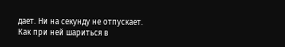дает. Ни на секунду не отпускает. Как при ней шариться в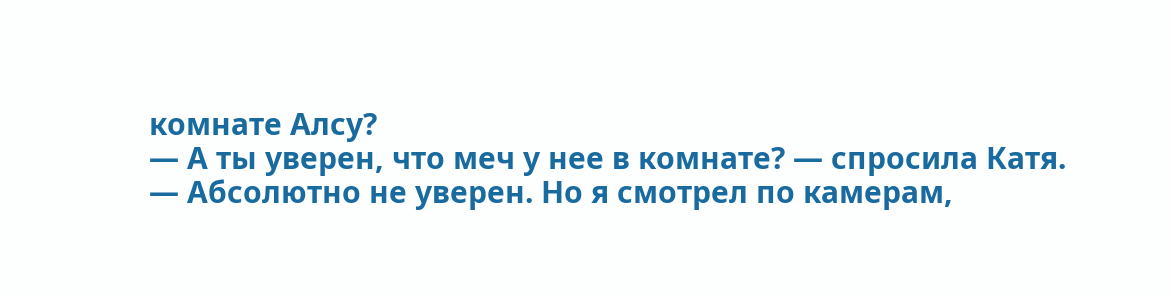комнате Алсу?
— А ты уверен, что меч у нее в комнате? — спросила Катя.
— Абсолютно не уверен. Но я смотрел по камерам,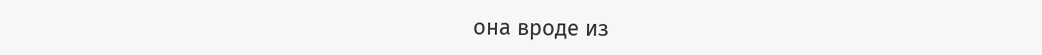она вроде из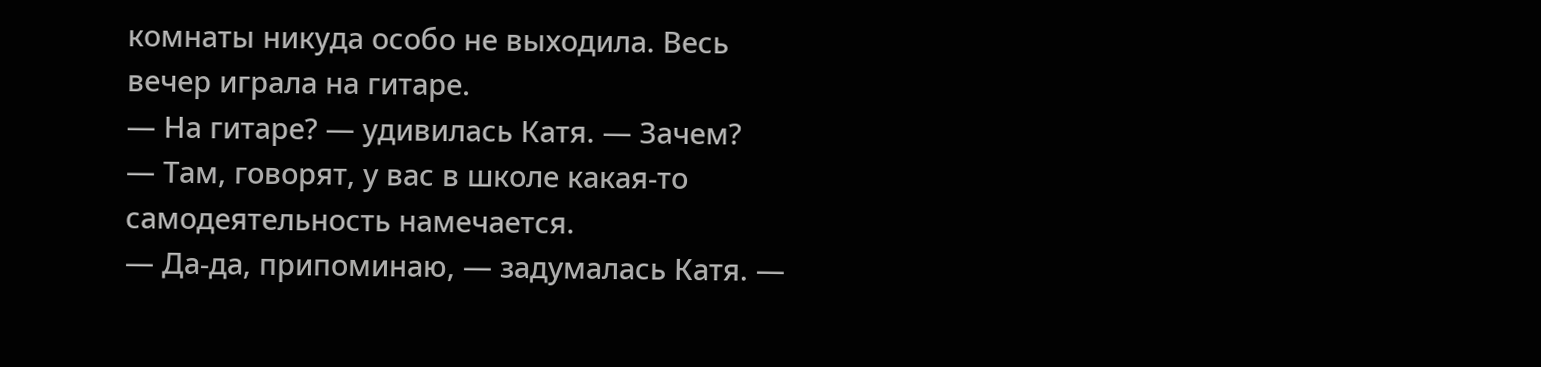комнаты никуда особо не выходила. Весь вечер играла на гитаре.
— На гитаре? — удивилась Катя. — Зачем?
— Там, говорят, у вас в школе какая-то самодеятельность намечается.
— Да-да, припоминаю, — задумалась Катя. —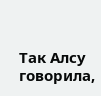Так Алсу говорила,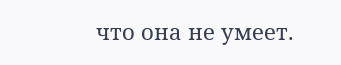что она не умеет.